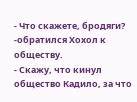- Что скажете, бродяги? -обратился Хохол к обществу.
- Скажу, что кинул общество Кадило, за что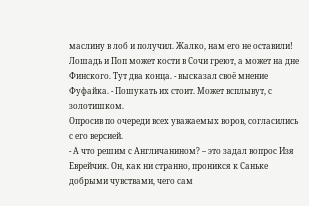маслину в лоб и получил. Жалко, нам его не оставили! Лошадь и Поп может кости в Сочи греют, а может на дне Финского. Тут два конца. - высказал своё мнение Фуфайка. - Пошукать их стоит. Может всплывут, с золотишком.
Опросив по очереди всех уважаемых воров, согласились с его версией.
- А что решим с Англичанином? – это задал вопрос Изя Еврейчик. Он, как ни странно, проникся к Саньке добрыми чувствами, чего сам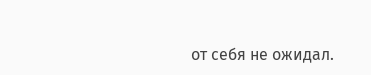от себя не ожидал.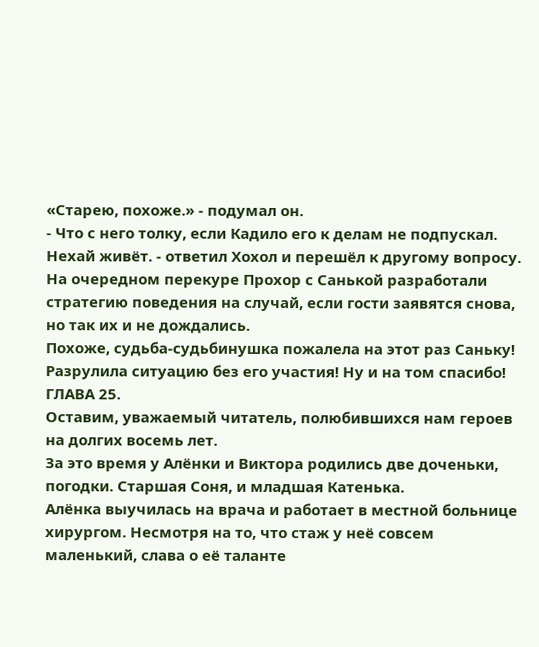«Старею, похоже.» - подумал он.
- Что с него толку, если Кадило его к делам не подпускал. Нехай живёт. - ответил Хохол и перешёл к другому вопросу.
На очередном перекуре Прохор с Санькой разработали стратегию поведения на случай, если гости заявятся снова, но так их и не дождались.
Похоже, судьба-судьбинушка пожалела на этот раз Саньку! Разрулила ситуацию без его участия! Ну и на том спасибо!
ГЛАВА 25.
Оставим, уважаемый читатель, полюбившихся нам героев на долгих восемь лет.
За это время у Алёнки и Виктора родились две доченьки, погодки. Старшая Соня, и младшая Катенька.
Алёнка выучилась на врача и работает в местной больнице хирургом. Несмотря на то, что стаж у неё совсем маленький, слава о её таланте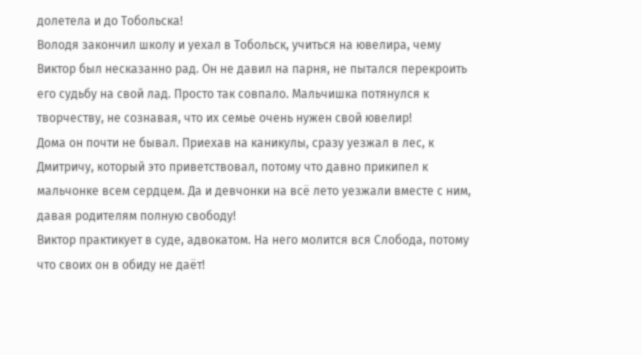долетела и до Тобольска!
Володя закончил школу и уехал в Тобольск, учиться на ювелира, чему Виктор был несказанно рад. Он не давил на парня, не пытался перекроить его судьбу на свой лад. Просто так совпало. Мальчишка потянулся к творчеству, не сознавая, что их семье очень нужен свой ювелир!
Дома он почти не бывал. Приехав на каникулы, сразу уезжал в лес, к Дмитричу, который это приветствовал, потому что давно прикипел к мальчонке всем сердцем. Да и девчонки на всё лето уезжали вместе с ним, давая родителям полную свободу!
Виктор практикует в суде, адвокатом. На него молится вся Слобода, потому что своих он в обиду не даёт!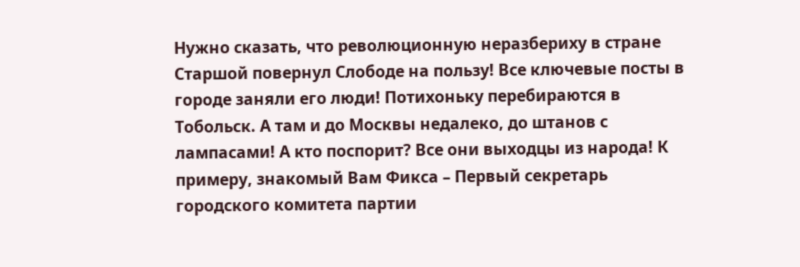Нужно сказать, что революционную неразбериху в стране Старшой повернул Слободе на пользу! Все ключевые посты в городе заняли его люди! Потихоньку перебираются в Тобольск. А там и до Москвы недалеко, до штанов с лампасами! А кто поспорит? Все они выходцы из народа! К примеру, знакомый Вам Фикса – Первый секретарь городского комитета партии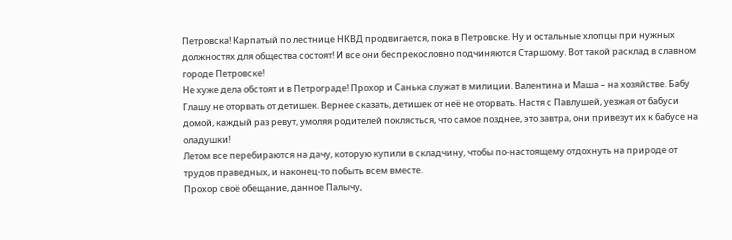Петровска! Карпатый по лестнице НКВД продвигается, пока в Петровске. Ну и остальные хлопцы при нужных должностях для общества состоят! И все они беспрекословно подчиняются Старшому. Вот такой расклад в славном городе Петровске!
Не хуже дела обстоят и в Петрограде! Прохор и Санька служат в милиции. Валентина и Маша – на хозяйстве. Бабу Глашу не оторвать от детишек. Вернее сказать, детишек от неё не оторвать. Настя с Павлушей, уезжая от бабуси домой, каждый раз ревут, умоляя родителей поклясться, что самое позднее, это завтра, они привезут их к бабусе на оладушки!
Летом все перебираются на дачу, которую купили в складчину, чтобы по-настоящему отдохнуть на природе от трудов праведных, и наконец-то побыть всем вместе.
Прохор своё обещание, данное Палычу,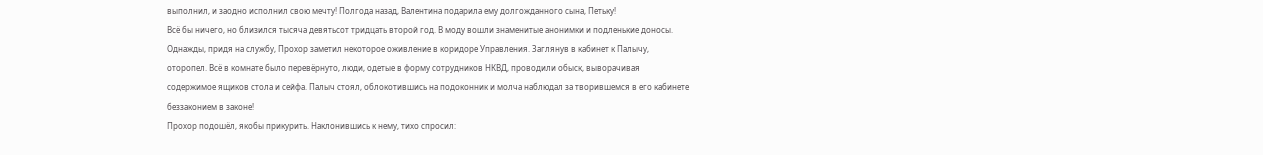выполнил, и заодно исполнил свою мечту! Полгода назад, Валентина подарила ему долгожданного сына, Петьку!
Всё бы ничего, но близился тысяча девятьсот тридцать второй год. В моду вошли знаменитые анонимки и подленькие доносы.
Однажды, придя на службу, Прохор заметил некоторое оживление в коридоре Управления. Заглянув в кабинет к Палычу, оторопел. Всё в комнате было перевёрнуто, люди, одетые в форму сотрудников НКВД, проводили обыск, выворачивая содержимое ящиков стола и сейфа. Палыч стоял, облокотившись на подоконник и молча наблюдал за творившемся в его кабинете беззаконием в законе!
Прохор подошёл, якобы прикурить. Наклонившись к нему, тихо спросил: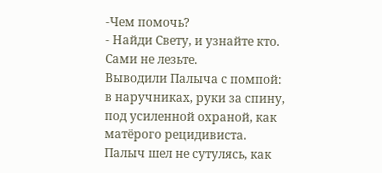-Чем помочь?
- Найди Свету, и узнайте кто. Сами не лезьте.
Выводили Палыча с помпой: в наручниках, руки за спину, под усиленной охраной, как матёрого рецидивиста. Палыч шел не сутулясь, как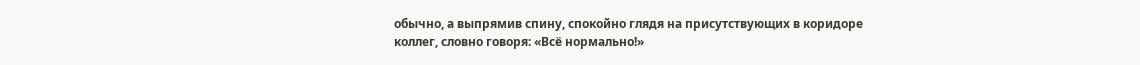обычно, а выпрямив спину, спокойно глядя на присутствующих в коридоре коллег, словно говоря: «Всё нормально!»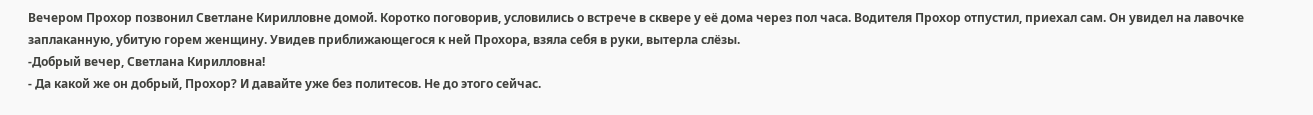Вечером Прохор позвонил Светлане Кирилловне домой. Коротко поговорив, условились о встрече в сквере у её дома через пол часа. Водителя Прохор отпустил, приехал сам. Он увидел на лавочке заплаканную, убитую горем женщину. Увидев приближающегося к ней Прохора, взяла себя в руки, вытерла слёзы.
-Добрый вечер, Светлана Кирилловна!
- Да какой же он добрый, Прохор? И давайте уже без политесов. Не до этого сейчас.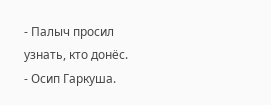- Палыч просил узнать, кто донёс.
- Осип Гаркуша.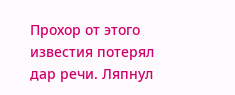Прохор от этого известия потерял дар речи. Ляпнул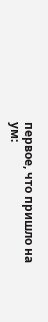первое, что пришло на ум: